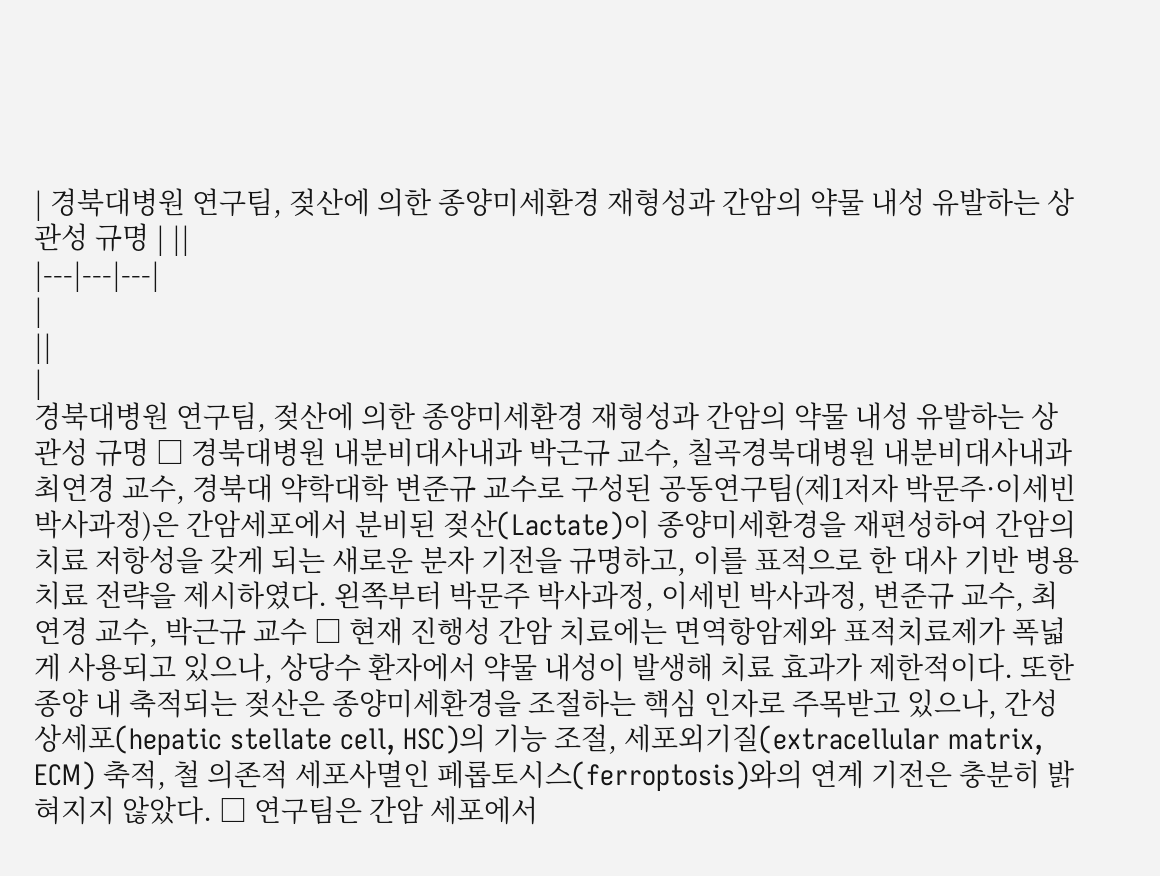| 경북대병원 연구팀, 젖산에 의한 종양미세환경 재형성과 간암의 약물 내성 유발하는 상관성 규명 | ||
|---|---|---|
|
||
|
경북대병원 연구팀, 젖산에 의한 종양미세환경 재형성과 간암의 약물 내성 유발하는 상관성 규명 □ 경북대병원 내분비대사내과 박근규 교수, 칠곡경북대병원 내분비대사내과 최연경 교수, 경북대 약학대학 변준규 교수로 구성된 공동연구팀(제1저자 박문주·이세빈 박사과정)은 간암세포에서 분비된 젖산(Lactate)이 종양미세환경을 재편성하여 간암의 치료 저항성을 갖게 되는 새로운 분자 기전을 규명하고, 이를 표적으로 한 대사 기반 병용 치료 전략을 제시하였다. 왼쪽부터 박문주 박사과정, 이세빈 박사과정, 변준규 교수, 최연경 교수, 박근규 교수 □ 현재 진행성 간암 치료에는 면역항암제와 표적치료제가 폭넓게 사용되고 있으나, 상당수 환자에서 약물 내성이 발생해 치료 효과가 제한적이다. 또한 종양 내 축적되는 젖산은 종양미세환경을 조절하는 핵심 인자로 주목받고 있으나, 간성상세포(hepatic stellate cell, HSC)의 기능 조절, 세포외기질(extracellular matrix, ECM) 축적, 철 의존적 세포사멸인 페롭토시스(ferroptosis)와의 연계 기전은 충분히 밝혀지지 않았다. □ 연구팀은 간암 세포에서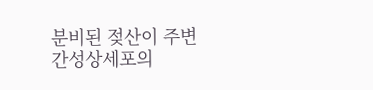분비된 젖산이 주변 간성상세포의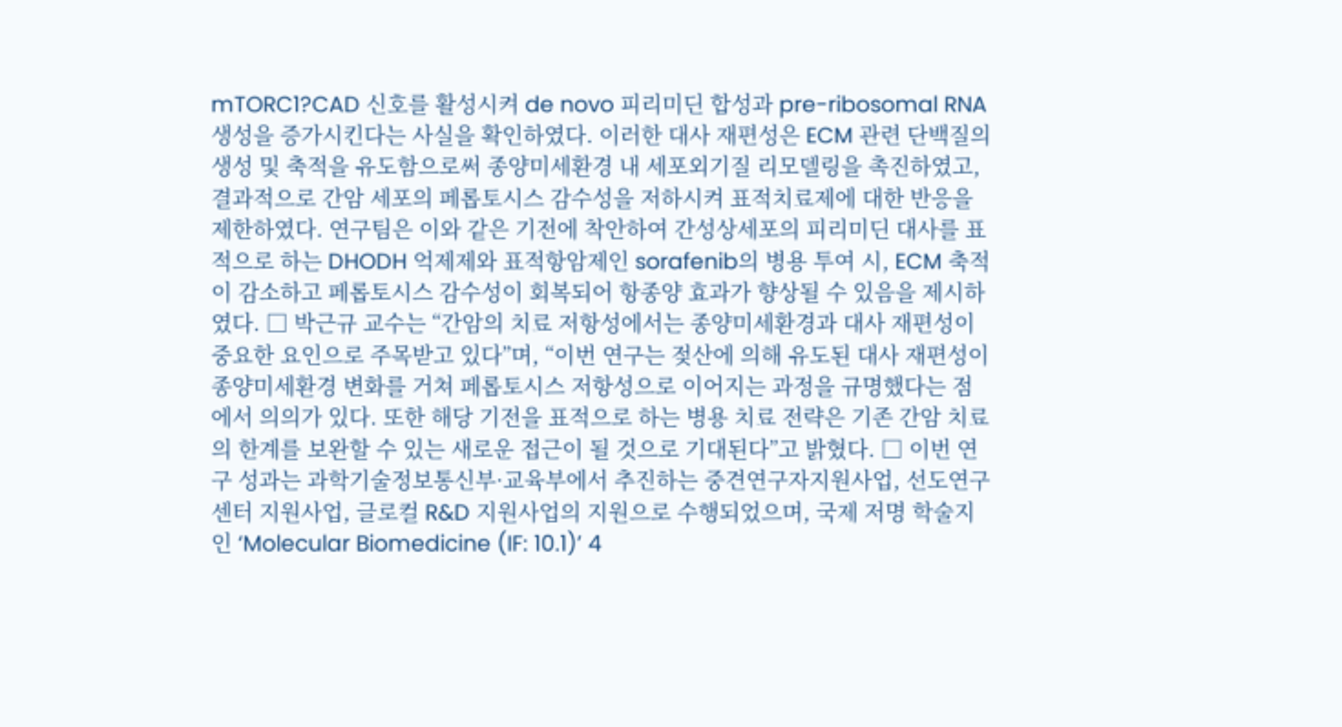mTORC1?CAD 신호를 활성시켜 de novo 피리미딘 합성과 pre-ribosomal RNA 생성을 증가시킨다는 사실을 확인하였다. 이러한 대사 재편성은 ECM 관련 단백질의 생성 및 축적을 유도함으로써 종양미세환경 내 세포외기질 리모델링을 촉진하였고, 결과적으로 간암 세포의 페롭토시스 감수성을 저하시켜 표적치료제에 대한 반응을 제한하였다. 연구팀은 이와 같은 기전에 착안하여 간성상세포의 피리미딘 대사를 표적으로 하는 DHODH 억제제와 표적항암제인 sorafenib의 병용 투여 시, ECM 축적이 감소하고 페롭토시스 감수성이 회복되어 항종양 효과가 향상될 수 있음을 제시하였다. □ 박근규 교수는 “간암의 치료 저항성에서는 종양미세환경과 대사 재편성이 중요한 요인으로 주목받고 있다”며, “이번 연구는 젖산에 의해 유도된 대사 재편성이 종양미세환경 변화를 거쳐 페롭토시스 저항성으로 이어지는 과정을 규명했다는 점에서 의의가 있다. 또한 해당 기전을 표적으로 하는 병용 치료 전략은 기존 간암 치료의 한계를 보완할 수 있는 새로운 접근이 될 것으로 기대된다”고 밝혔다. □ 이번 연구 성과는 과학기술정보통신부·교육부에서 추진하는 중견연구자지원사업, 선도연구센터 지원사업, 글로컬 R&D 지원사업의 지원으로 수행되었으며, 국제 저명 학술지인 ‘Molecular Biomedicine (IF: 10.1)’ 4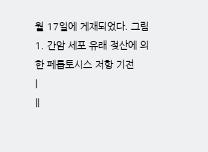월 17일에 게재되었다. 그림 1. 간암 세포 유래 젖산에 의한 페롭토시스 저항 기전
|
||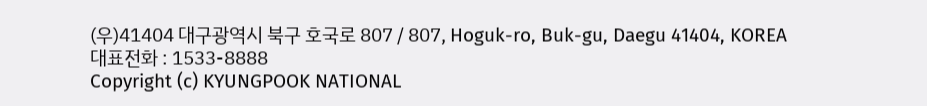(우)41404 대구광역시 북구 호국로 807 / 807, Hoguk-ro, Buk-gu, Daegu 41404, KOREA
대표전화 : 1533-8888
Copyright (c) KYUNGPOOK NATIONAL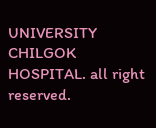UNIVERSITY CHILGOK HOSPITAL. all right reserved.